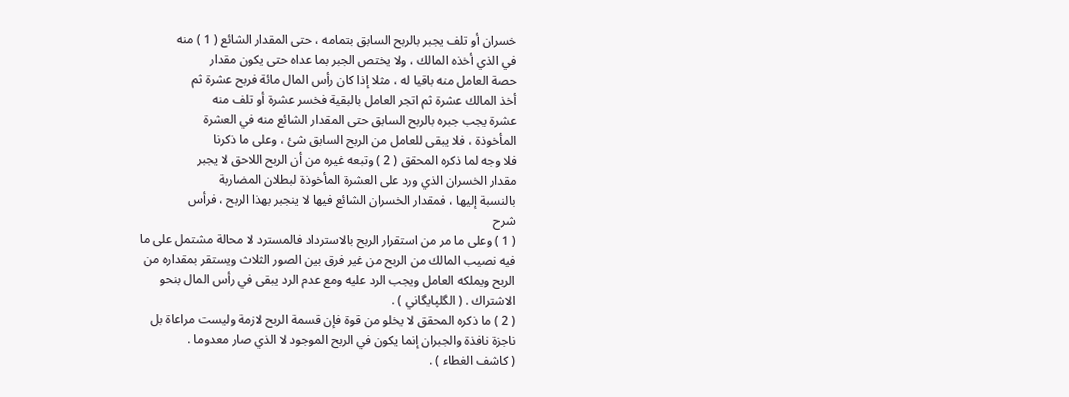خسران أو تلف يجبر بالربح السابق بتمامه ، حتى المقدار الشائع ( 1 ) منه
في الذي أخذه المالك ، ولا يختص الجبر بما عداه حتى يكون مقدار
حصة العامل منه باقيا له ، مثلا إذا كان رأس المال مائة فربح عشرة ثم
أخذ المالك عشرة ثم اتجر العامل بالبقية فخسر عشرة أو تلف منه
عشرة يجب جبره بالربح السابق حتى المقدار الشائع منه في العشرة
المأخوذة ، فلا يبقى للعامل من الربح السابق شئ ، وعلى ما ذكرنا
فلا وجه لما ذكره المحقق ( 2 ) وتبعه غيره من أن الربح اللاحق لا يجبر
مقدار الخسران الذي ورد على العشرة المأخوذة لبطلان المضاربة
بالنسبة إليها ، فمقدار الخسران الشائع فيها لا ينجبر بهذا الربح ، فرأس
شرح
( 1 ) وعلى ما مر من استقرار الربح بالاسترداد فالمسترد لا محالة مشتمل على ما
فيه نصيب المالك من الربح من غير فرق بين الصور الثلاث ويستقر بمقداره من
الربح ويملكه العامل ويجب الرد عليه ومع عدم الرد يبقى في رأس المال بنحو
الاشتراك . ( الگلپايگاني ) .
( 2 ) ما ذكره المحقق لا يخلو من قوة فإن قسمة الربح لازمة وليست مراعاة بل
ناجزة نافذة والجبران إنما يكون في الربح الموجود لا الذي صار معدوما .
( كاشف الغطاء ) .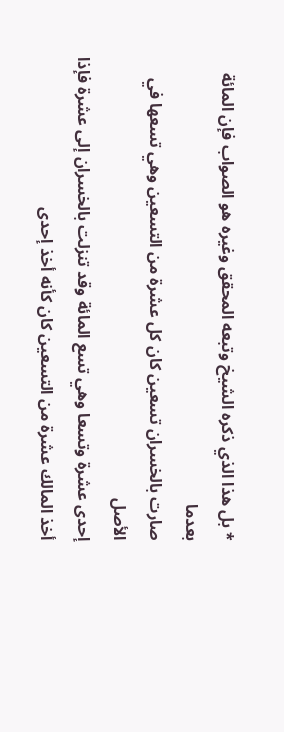* بل هذا الذي ذكره الشيخ وتبعه المحقق وغيره هو الصواب فإن المائة بعدما
صارت بالخسران تسعين كان كل عشرة من التسعين وهي تسعها في الأصل
إحدى عشرة وتسعا وهي تسع المائة وقد تنزلت بالخسران إلى عشرة فإذا
أخذ المالك عشرة من التسعين كان كأنه أخذ إحدى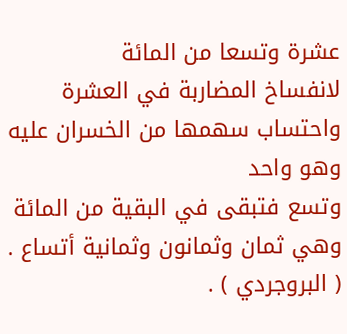عشرة وتسعا من المائة
لانفساخ المضاربة في العشرة واحتساب سهمها من الخسران عليه وهو واحد
وتسع فتبقى في البقية من المائة وهي ثمان وثمانون وثمانية أتساع .
( البروجردي ) .